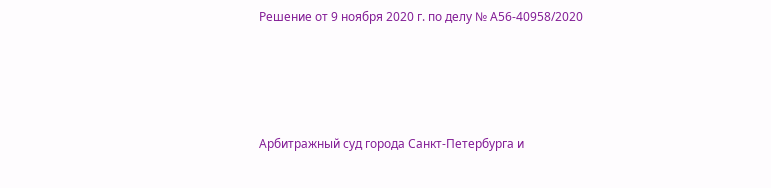Решение от 9 ноября 2020 г. по делу № А56-40958/2020




Арбитражный суд города Санкт-Петербурга и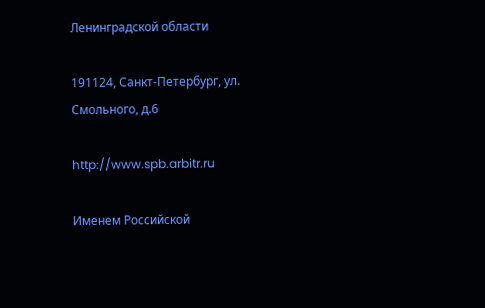Ленинградской области

191124, Санкт-Петербург, ул. Смольного, д.6

http://www.spb.arbitr.ru

Именем Российской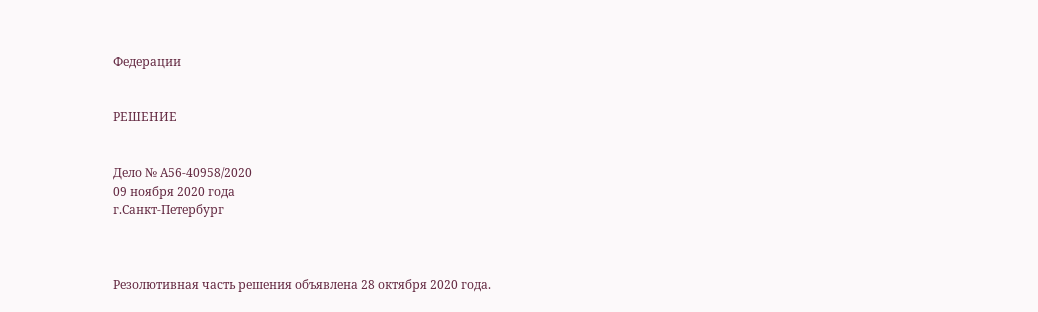Федерации


РЕШЕНИЕ


Дело № А56-40958/2020
09 ноября 2020 года
г.Санкт-Петербург



Резолютивная часть решения объявлена 28 октября 2020 года.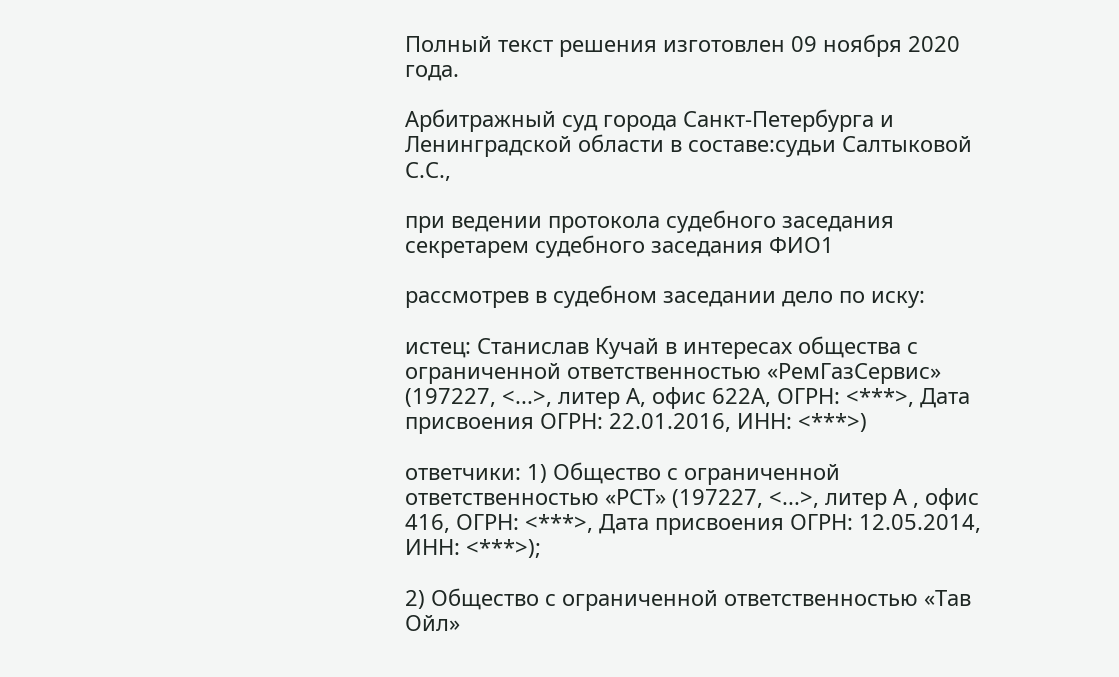Полный текст решения изготовлен 09 ноября 2020 года.

Арбитражный суд города Санкт-Петербурга и Ленинградской области в составе:судьи Салтыковой С.С.,

при ведении протокола судебного заседания секретарем судебного заседания ФИО1

рассмотрев в судебном заседании дело по иску:

истец: Станислав Кучай в интересах общества с ограниченной ответственностью «РемГазСервис» (197227, <...>, литер А, офис 622А, ОГРН: <***>, Дата присвоения ОГРН: 22.01.2016, ИНН: <***>)

ответчики: 1) Общество с ограниченной ответственностью «РСТ» (197227, <...>, литер А , офис 416, ОГРН: <***>, Дата присвоения ОГРН: 12.05.2014, ИНН: <***>);

2) Общество с ограниченной ответственностью «Тав Ойл»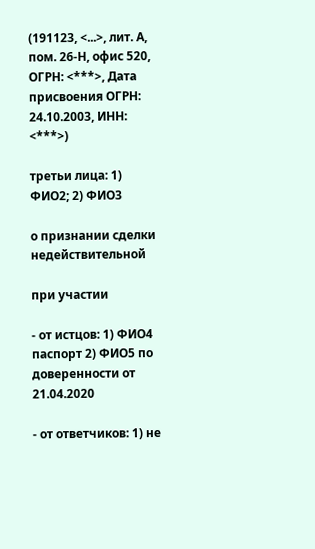(191123, <...>, лит. А, пом. 26-Н, офис 520, ОГРН: <***>, Дата присвоения ОГРН: 24.10.2003, ИНН: <***>)

третьи лица: 1) ФИО2; 2) ФИО3

о признании сделки недействительной

при участии

- от истцов: 1) ФИО4 паспорт 2) ФИО5 по доверенности от 21.04.2020

- от ответчиков: 1) не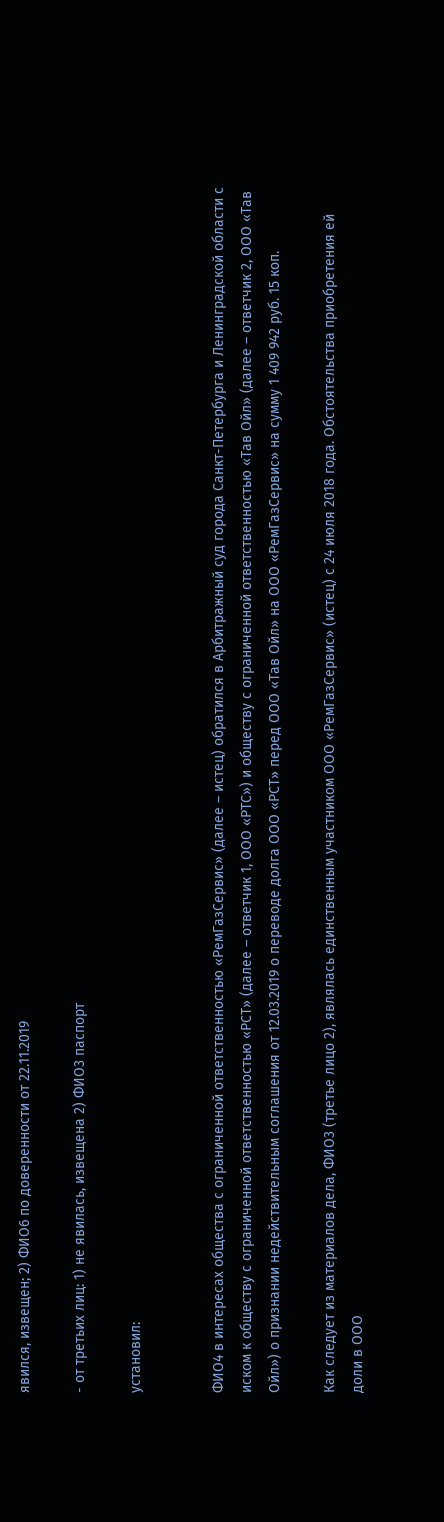явился, извещен; 2) ФИО6 по доверенности от 22.11.2019

- от третьих лиц: 1) не явилась, извещена 2) ФИО3 паспорт

установил:


ФИО4 в интересах общества с ограниченной ответственностью «РемГазСервис» (далее – истец) обратился в Арбитражный суд города Санкт-Петербурга и Ленинградской области с иском к обществу с ограниченной ответственностью «РСТ» (далее – ответчик 1, ООО «РТС») и обществу с ограниченной ответственностью «Тав Ойл» (далее – ответчик 2, ООО «Тав Ойл») о признании недействительным соглашения от 12.03.2019 о переводе долга ООО «РСТ» перед ООО «Тав Ойл» на ООО «РемГазСервис» на сумму 1 409 942 руб. 15 коп.

Как следует из материалов дела, ФИО3 (третье лицо 2), являлась единственным участником ООО «РемГазСервис» (истец) с 24 июля 2018 года. Обстоятельства приобретения ей доли в ООО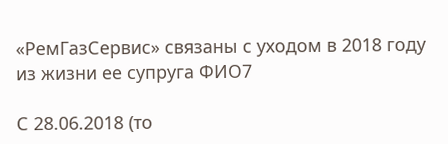«РемГазСервис» связаны с уходом в 2018 году из жизни ее супруга ФИО7

С 28.06.2018 (то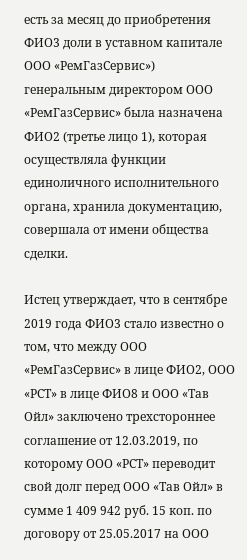есть за месяц до приобретения ФИО3 доли в уставном капитале ООО «РемГазСервис») генеральным директором ООО «РемГазСервис» была назначена ФИО2 (третье лицо 1), которая осуществляла функции единоличного исполнительного органа, хранила документацию, совершала от имени общества сделки.

Истец утверждает, что в сентябре 2019 года ФИО3 стало известно о том, что между ООО «РемГазСервис» в лице ФИО2, ООО «РСТ» в лице ФИО8 и ООО «Тав Ойл» заключено трехстороннее соглашение от 12.03.2019, по которому ООО «РСТ» переводит свой долг перед ООО «Тав Ойл» в сумме 1 409 942 руб. 15 коп. по договору от 25.05.2017 на ООО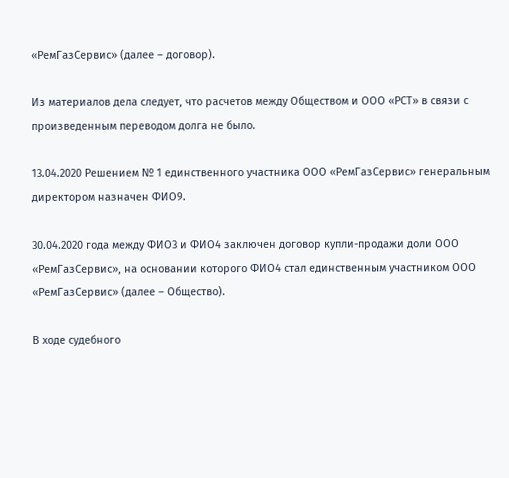«РемГазСервис» (далее – договор).

Из материалов дела следует, что расчетов между Обществом и ООО «РСТ» в связи с произведенным переводом долга не было.

13.04.2020 Решением № 1 единственного участника ООО «РемГазСервис» генеральным директором назначен ФИО9.

30.04.2020 года между ФИО3 и ФИО4 заключен договор купли-продажи доли ООО «РемГазСервис», на основании которого ФИО4 стал единственным участником ООО «РемГазСервис» (далее – Общество).

В ходе судебного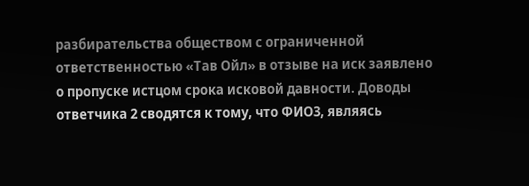разбирательства обществом с ограниченной ответственностью «Тав Ойл» в отзыве на иск заявлено о пропуске истцом срока исковой давности. Доводы ответчика 2 сводятся к тому, что ФИО3, являясь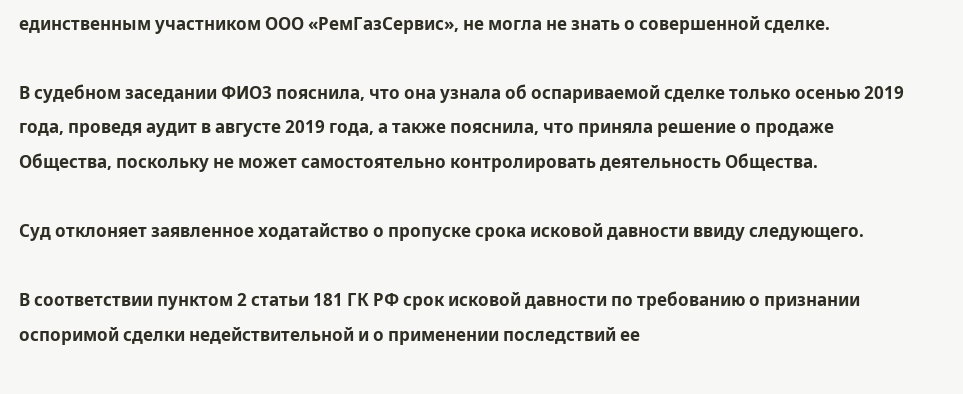единственным участником ООО «РемГазСервис», не могла не знать о совершенной сделке.

В судебном заседании ФИО3 пояснила, что она узнала об оспариваемой сделке только осенью 2019 года, проведя аудит в августе 2019 года, а также пояснила, что приняла решение о продаже Общества, поскольку не может самостоятельно контролировать деятельность Общества.

Суд отклоняет заявленное ходатайство о пропуске срока исковой давности ввиду следующего.

В соответствии пунктом 2 статьи 181 ГК РФ срок исковой давности по требованию о признании оспоримой сделки недействительной и о применении последствий ее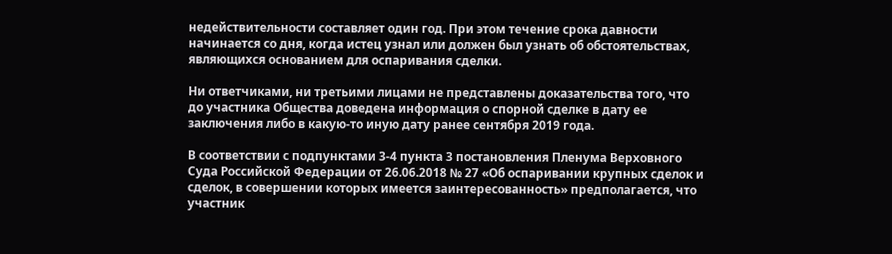недействительности составляет один год. При этом течение срока давности начинается со дня, когда истец узнал или должен был узнать об обстоятельствах, являющихся основанием для оспаривания сделки.

Ни ответчиками, ни третьими лицами не представлены доказательства того, что до участника Общества доведена информация о спорной сделке в дату ее заключения либо в какую-то иную дату ранее сентября 2019 года.

В соответствии с подпунктами 3-4 пункта 3 постановления Пленума Верховного Суда Российской Федерации от 26.06.2018 № 27 «Об оспаривании крупных сделок и сделок, в совершении которых имеется заинтересованность» предполагается, что участник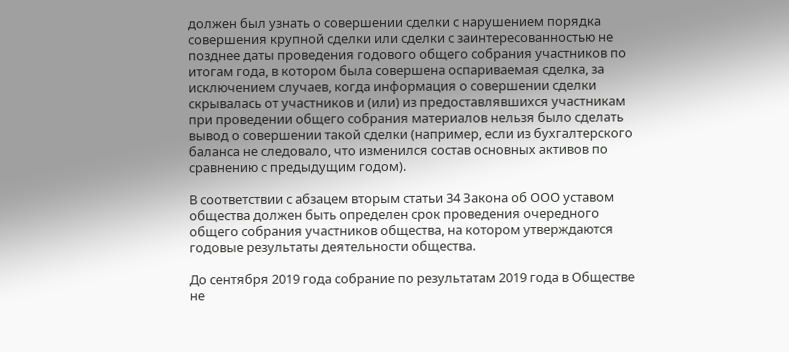должен был узнать о совершении сделки с нарушением порядка совершения крупной сделки или сделки с заинтересованностью не позднее даты проведения годового общего собрания участников по итогам года, в котором была совершена оспариваемая сделка, за исключением случаев, когда информация о совершении сделки скрывалась от участников и (или) из предоставлявшихся участникам при проведении общего собрания материалов нельзя было сделать вывод о совершении такой сделки (например, если из бухгалтерского баланса не следовало, что изменился состав основных активов по сравнению с предыдущим годом).

В соответствии с абзацем вторым статьи 34 Закона об ООО уставом общества должен быть определен срок проведения очередного общего собрания участников общества, на котором утверждаются годовые результаты деятельности общества.

До сентября 2019 года собрание по результатам 2019 года в Обществе не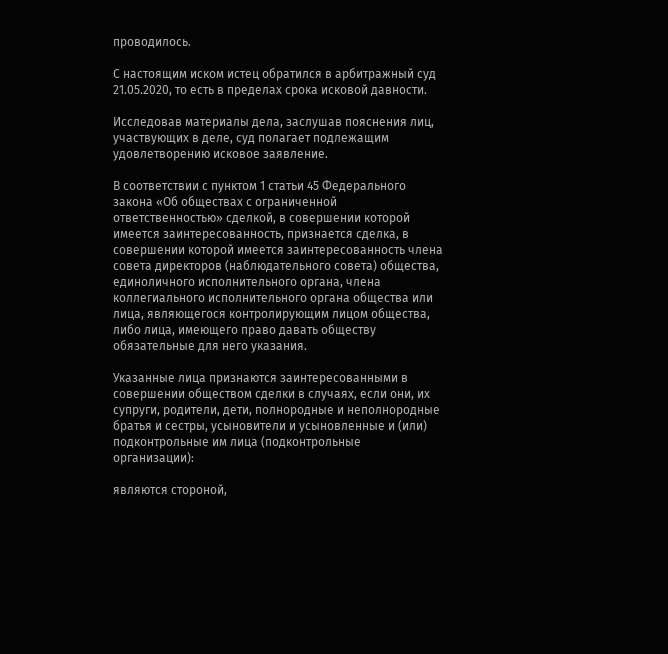проводилось.

С настоящим иском истец обратился в арбитражный суд 21.05.2020, то есть в пределах срока исковой давности.

Исследовав материалы дела, заслушав пояснения лиц, участвующих в деле, суд полагает подлежащим удовлетворению исковое заявление.

В соответствии с пунктом 1 статьи 45 Федерального закона «Об обществах с ограниченной ответственностью» сделкой, в совершении которой имеется заинтересованность, признается сделка, в совершении которой имеется заинтересованность члена совета директоров (наблюдательного совета) общества, единоличного исполнительного органа, члена коллегиального исполнительного органа общества или лица, являющегося контролирующим лицом общества, либо лица, имеющего право давать обществу обязательные для него указания.

Указанные лица признаются заинтересованными в совершении обществом сделки в случаях, если они, их супруги, родители, дети, полнородные и неполнородные братья и сестры, усыновители и усыновленные и (или) подконтрольные им лица (подконтрольные организации):

являются стороной,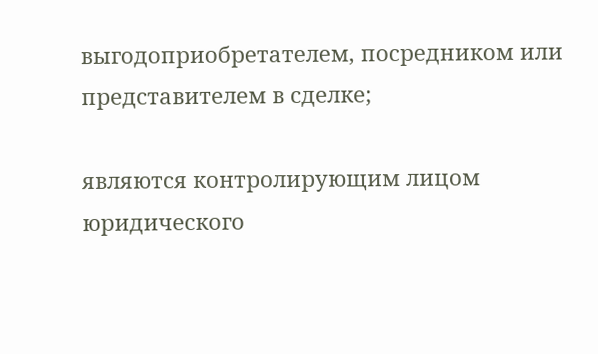выгодоприобретателем, посредником или представителем в сделке;

являются контролирующим лицом юридического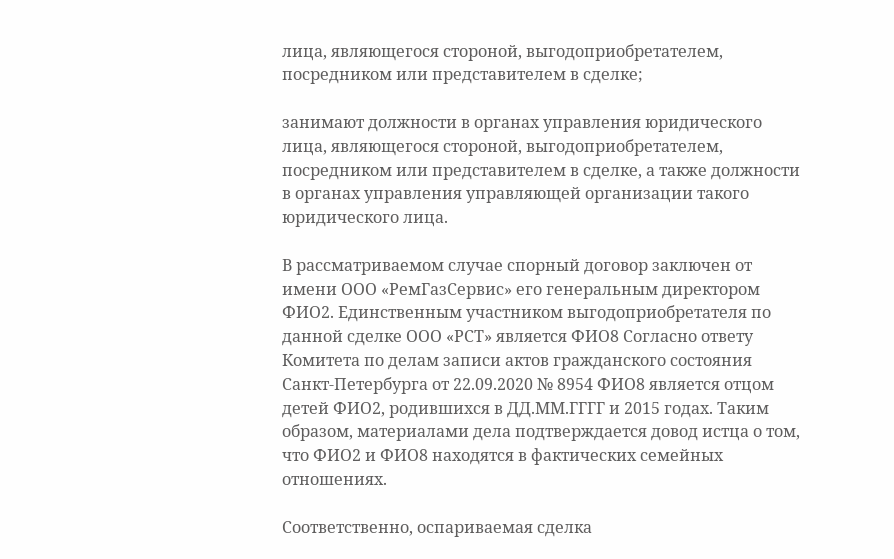лица, являющегося стороной, выгодоприобретателем, посредником или представителем в сделке;

занимают должности в органах управления юридического лица, являющегося стороной, выгодоприобретателем, посредником или представителем в сделке, а также должности в органах управления управляющей организации такого юридического лица.

В рассматриваемом случае спорный договор заключен от имени ООО «РемГазСервис» его генеральным директором ФИО2. Единственным участником выгодоприобретателя по данной сделке ООО «РСТ» является ФИО8 Согласно ответу Комитета по делам записи актов гражданского состояния Санкт-Петербурга от 22.09.2020 № 8954 ФИО8 является отцом детей ФИО2, родившихся в ДД.ММ.ГГГГ и 2015 годах. Таким образом, материалами дела подтверждается довод истца о том, что ФИО2 и ФИО8 находятся в фактических семейных отношениях.

Соответственно, оспариваемая сделка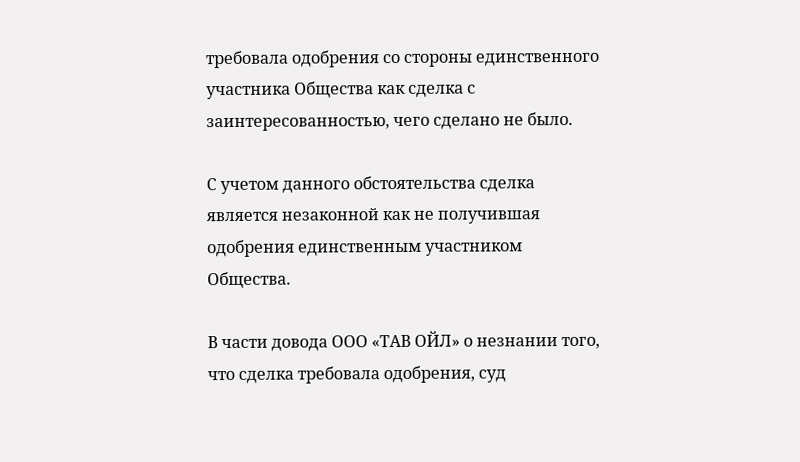требовала одобрения со стороны единственного участника Общества как сделка с заинтересованностью, чего сделано не было.

С учетом данного обстоятельства сделка является незаконной как не получившая одобрения единственным участником Общества.

В части довода ООО «ТАВ ОЙЛ» о незнании того, что сделка требовала одобрения, суд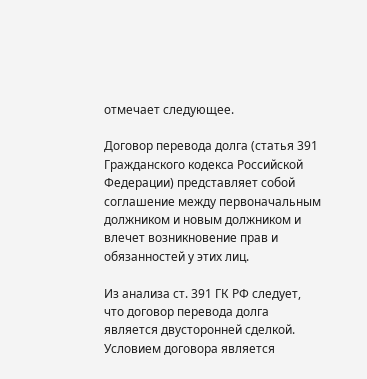отмечает следующее.

Договор перевода долга (статья 391 Гражданского кодекса Российской Федерации) представляет собой соглашение между первоначальным должником и новым должником и влечет возникновение прав и обязанностей у этих лиц.

Из анализа ст. 391 ГК РФ следует, что договор перевода долга является двусторонней сделкой. Условием договора является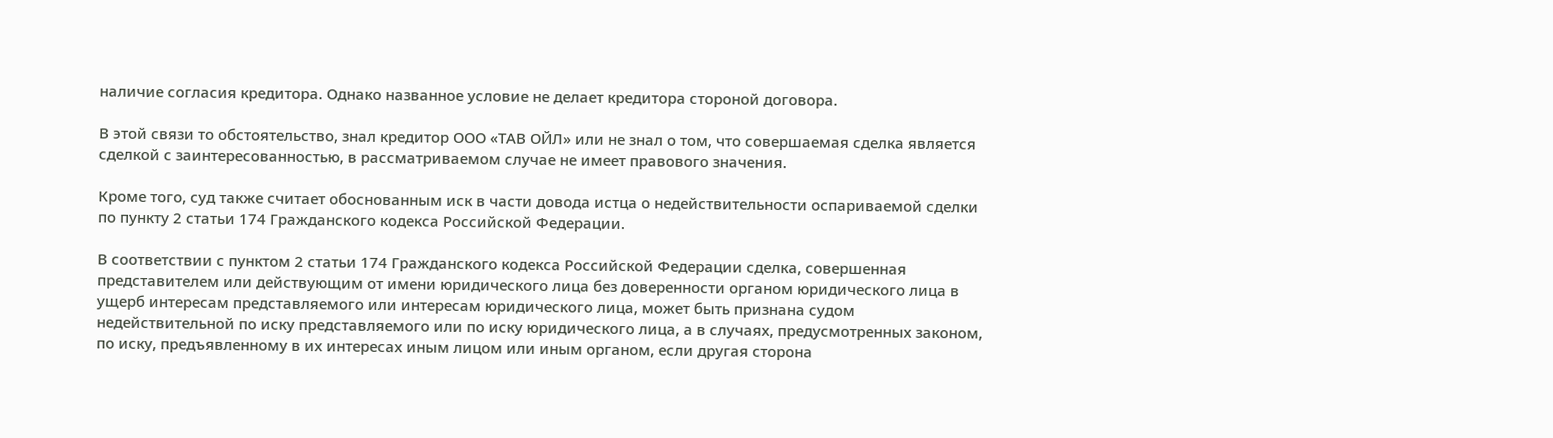наличие согласия кредитора. Однако названное условие не делает кредитора стороной договора.

В этой связи то обстоятельство, знал кредитор ООО «ТАВ ОЙЛ» или не знал о том, что совершаемая сделка является сделкой с заинтересованностью, в рассматриваемом случае не имеет правового значения.

Кроме того, суд также считает обоснованным иск в части довода истца о недействительности оспариваемой сделки по пункту 2 статьи 174 Гражданского кодекса Российской Федерации.

В соответствии с пунктом 2 статьи 174 Гражданского кодекса Российской Федерации сделка, совершенная представителем или действующим от имени юридического лица без доверенности органом юридического лица в ущерб интересам представляемого или интересам юридического лица, может быть признана судом недействительной по иску представляемого или по иску юридического лица, а в случаях, предусмотренных законом, по иску, предъявленному в их интересах иным лицом или иным органом, если другая сторона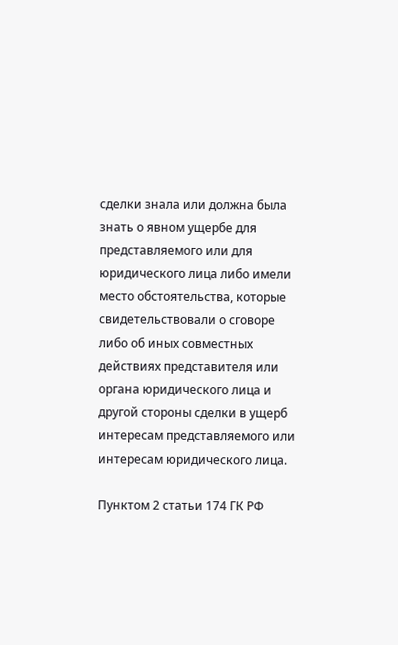сделки знала или должна была знать о явном ущербе для представляемого или для юридического лица либо имели место обстоятельства, которые свидетельствовали о сговоре либо об иных совместных действиях представителя или органа юридического лица и другой стороны сделки в ущерб интересам представляемого или интересам юридического лица.

Пунктом 2 статьи 174 ГК РФ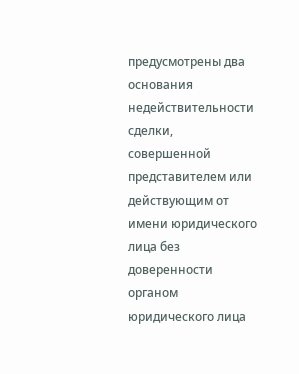предусмотрены два основания недействительности сделки, совершенной представителем или действующим от имени юридического лица без доверенности органом юридического лица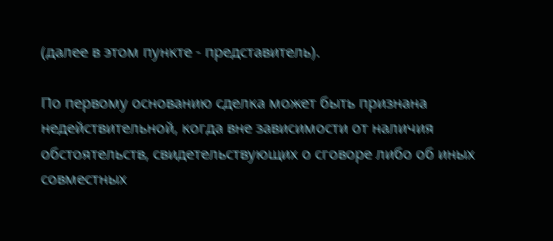(далее в этом пункте - представитель).

По первому основанию сделка может быть признана недействительной, когда вне зависимости от наличия обстоятельств, свидетельствующих о сговоре либо об иных совместных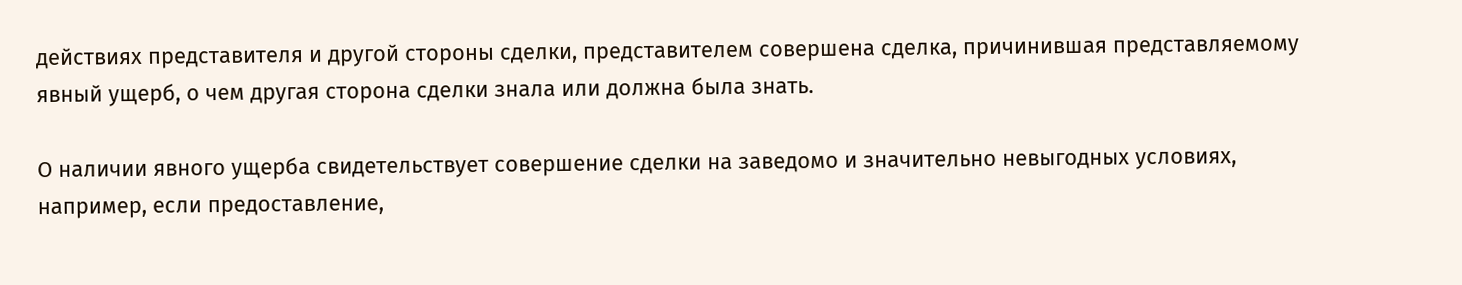действиях представителя и другой стороны сделки, представителем совершена сделка, причинившая представляемому явный ущерб, о чем другая сторона сделки знала или должна была знать.

О наличии явного ущерба свидетельствует совершение сделки на заведомо и значительно невыгодных условиях, например, если предоставление,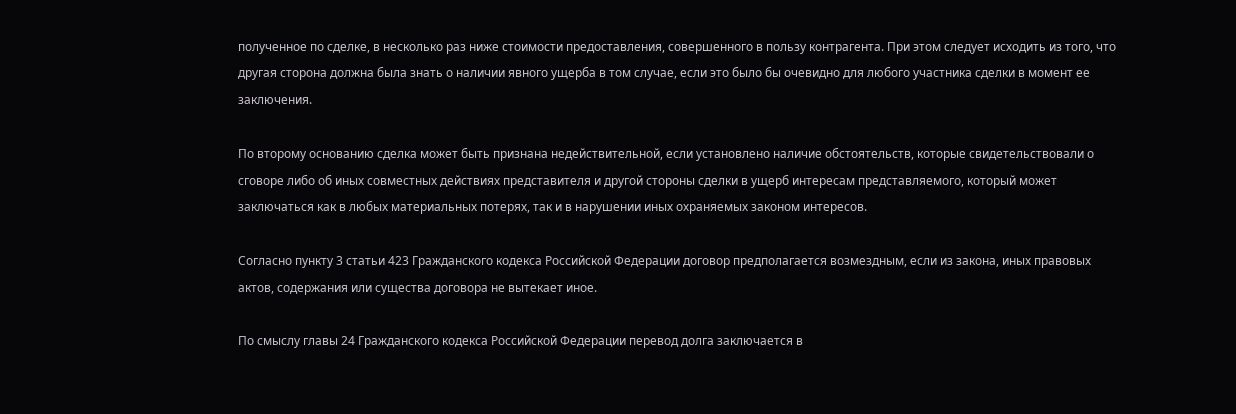полученное по сделке, в несколько раз ниже стоимости предоставления, совершенного в пользу контрагента. При этом следует исходить из того, что другая сторона должна была знать о наличии явного ущерба в том случае, если это было бы очевидно для любого участника сделки в момент ее заключения.

По второму основанию сделка может быть признана недействительной, если установлено наличие обстоятельств, которые свидетельствовали о сговоре либо об иных совместных действиях представителя и другой стороны сделки в ущерб интересам представляемого, который может заключаться как в любых материальных потерях, так и в нарушении иных охраняемых законом интересов.

Согласно пункту 3 статьи 423 Гражданского кодекса Российской Федерации договор предполагается возмездным, если из закона, иных правовых актов, содержания или существа договора не вытекает иное.

По смыслу главы 24 Гражданского кодекса Российской Федерации перевод долга заключается в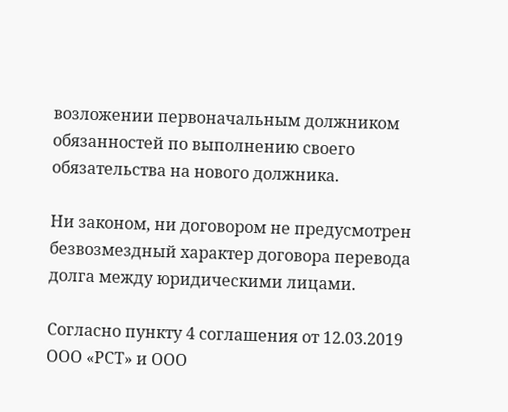возложении первоначальным должником обязанностей по выполнению своего обязательства на нового должника.

Ни законом, ни договором не предусмотрен безвозмездный характер договора перевода долга между юридическими лицами.

Согласно пункту 4 соглашения от 12.03.2019 ООО «РСТ» и ООО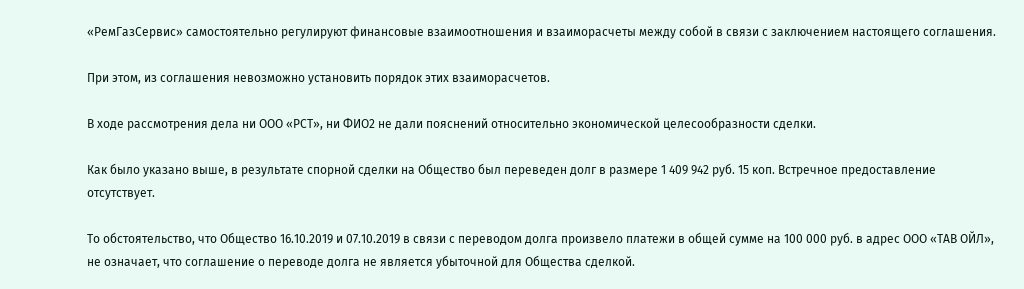«РемГазСервис» самостоятельно регулируют финансовые взаимоотношения и взаиморасчеты между собой в связи с заключением настоящего соглашения.

При этом, из соглашения невозможно установить порядок этих взаиморасчетов.

В ходе рассмотрения дела ни ООО «РСТ», ни ФИО2 не дали пояснений относительно экономической целесообразности сделки.

Как было указано выше, в результате спорной сделки на Общество был переведен долг в размере 1 409 942 руб. 15 коп. Встречное предоставление отсутствует.

То обстоятельство, что Общество 16.10.2019 и 07.10.2019 в связи с переводом долга произвело платежи в общей сумме на 100 000 руб. в адрес ООО «ТАВ ОЙЛ», не означает, что соглашение о переводе долга не является убыточной для Общества сделкой.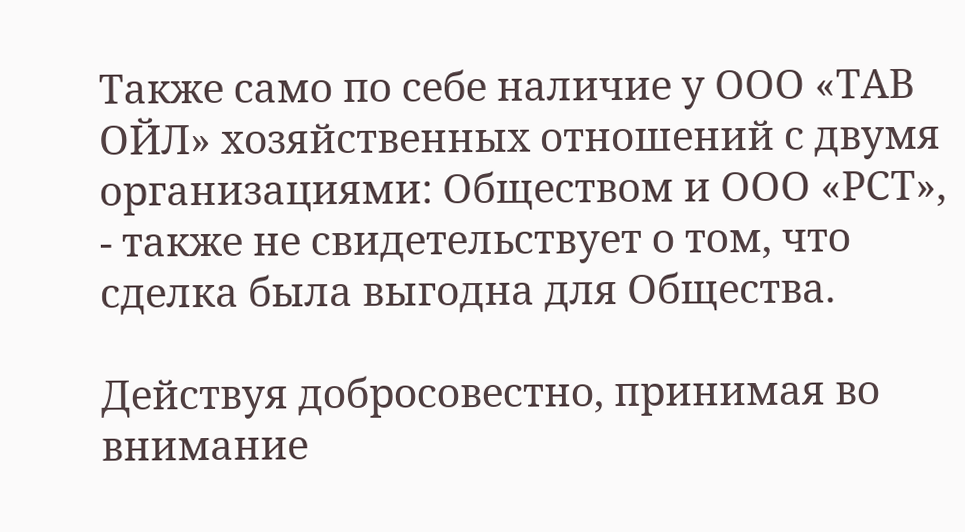Также само по себе наличие у ООО «ТАВ ОЙЛ» хозяйственных отношений с двумя организациями: Обществом и ООО «РСТ», - также не свидетельствует о том, что сделка была выгодна для Общества.

Действуя добросовестно, принимая во внимание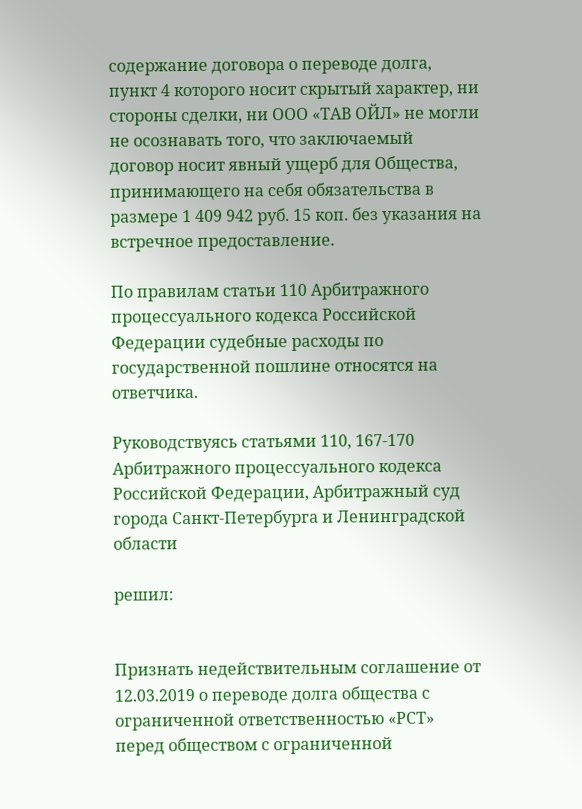содержание договора о переводе долга, пункт 4 которого носит скрытый характер, ни стороны сделки, ни ООО «ТАВ ОЙЛ» не могли не осознавать того, что заключаемый договор носит явный ущерб для Общества, принимающего на себя обязательства в размере 1 409 942 руб. 15 коп. без указания на встречное предоставление.

По правилам статьи 110 Арбитражного процессуального кодекса Российской Федерации судебные расходы по государственной пошлине относятся на ответчика.

Руководствуясь статьями 110, 167-170 Арбитражного процессуального кодекса Российской Федерации, Арбитражный суд города Санкт-Петербурга и Ленинградской области

решил:


Признать недействительным соглашение от 12.03.2019 о переводе долга общества с ограниченной ответственностью «РСТ» перед обществом с ограниченной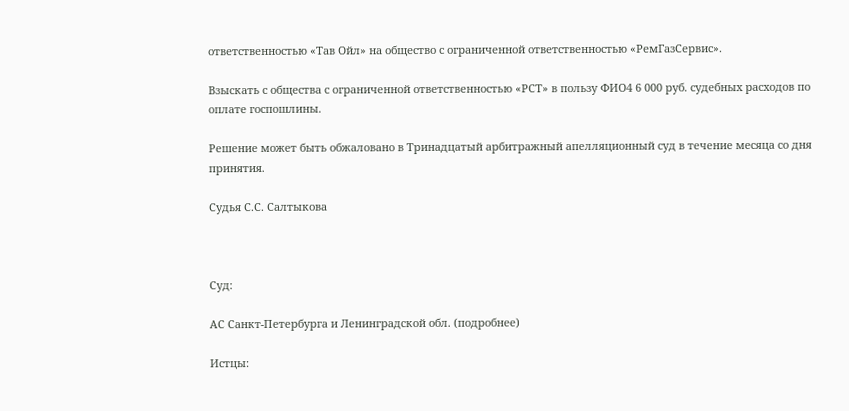ответственностью «Тав Ойл» на общество с ограниченной ответственностью «РемГазСервис».

Взыскать с общества с ограниченной ответственностью «РСТ» в пользу ФИО4 6 000 руб. судебных расходов по оплате госпошлины.

Решение может быть обжаловано в Тринадцатый арбитражный апелляционный суд в течение месяца со дня принятия.

Судья С.С. Салтыкова



Суд:

АС Санкт-Петербурга и Ленинградской обл. (подробнее)

Истцы: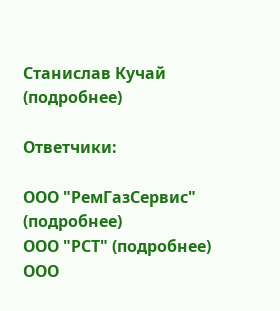Станислав Кучай (подробнее)

Ответчики:

ООО "РемГазСервис" (подробнее)
ООО "РСТ" (подробнее)
ООО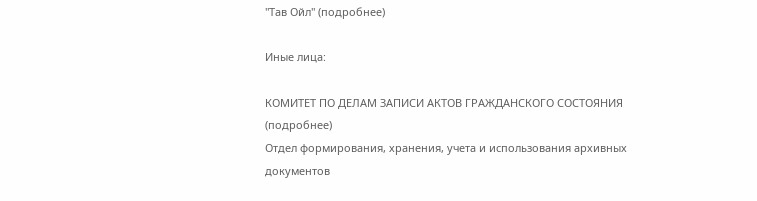"Тав Ойл" (подробнее)

Иные лица:

КОМИТЕТ ПО ДЕЛАМ ЗАПИСИ АКТОВ ГРАЖДАНСКОГО СОСТОЯНИЯ (подробнее)
Отдел формирования, хранения, учета и использования архивных документов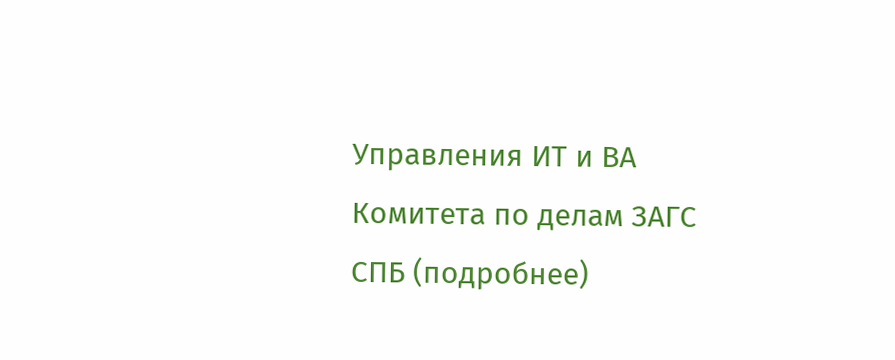Управления ИТ и ВА Комитета по делам ЗАГС СПБ (подробнее)